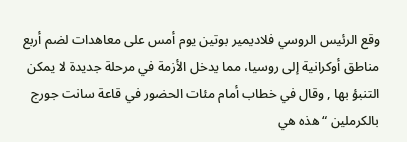وقع الرئيس الروسي فلاديمير بوتين يوم أمس على معاهدات لضم أربع مناطق أوكرانية إلى روسيا، مما يدخل الأزمة في مرحلة جديدة لا يمكن التنبؤ بها , وقال في خطاب أمام مئات الحضور في قاعة سانت جورج بالكرملين “هذه هي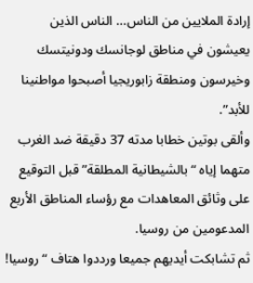إرادة الملايين من الناس… الناس الذين يعيشون في مناطق لوجانسك ودونيتسك وخيرسون ومنطقة زابوريجيا أصبحوا مواطنينا للأبد”.
وألقى بوتين خطابا مدته 37 دقيقة ضد الغرب متهما إياه “بالشيطانية المطلقة” قبل التوقيع على وثائق المعاهدات مع رؤساء المناطق الأربع المدعومين من روسيا.
ثم تشابكت أيديهم جميعا ورددوا هتاف “روسيا!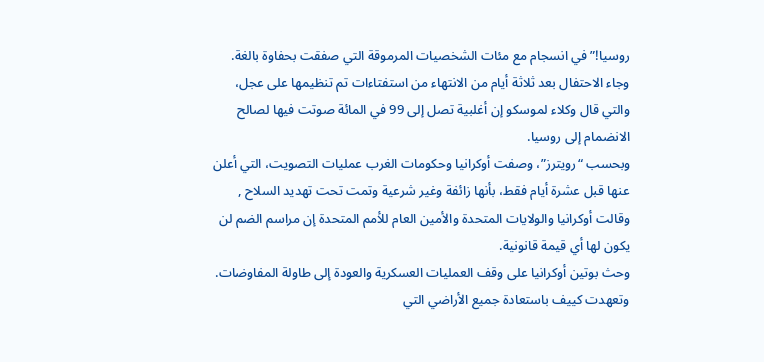روسيا!” في انسجام مع مئات الشخصيات المرموقة التي صفقت بحفاوة بالغة.
وجاء الاحتفال بعد ثلاثة أيام من الانتهاء من استفتاءات تم تنظيمها على عجل، والتي قال وكلاء لموسكو إن أغلبية تصل إلى 99 في المائة صوتت فيها لصالح الانضمام إلى روسيا.
وبحسب “رويترز”، وصفت أوكرانيا وحكومات الغرب عمليات التصويت، التي أعلن عنها قبل عشرة أيام فقط، بأنها زائفة وغير شرعية وتمت تحت تهديد السلاح , وقالت أوكرانيا والولايات المتحدة والأمين العام للأمم المتحدة إن مراسم الضم لن يكون لها أي قيمة قانونية.
وحث بوتين أوكرانيا على وقف العمليات العسكرية والعودة إلى طاولة المفاوضات. وتعهدت كييف باستعادة جميع الأراضي التي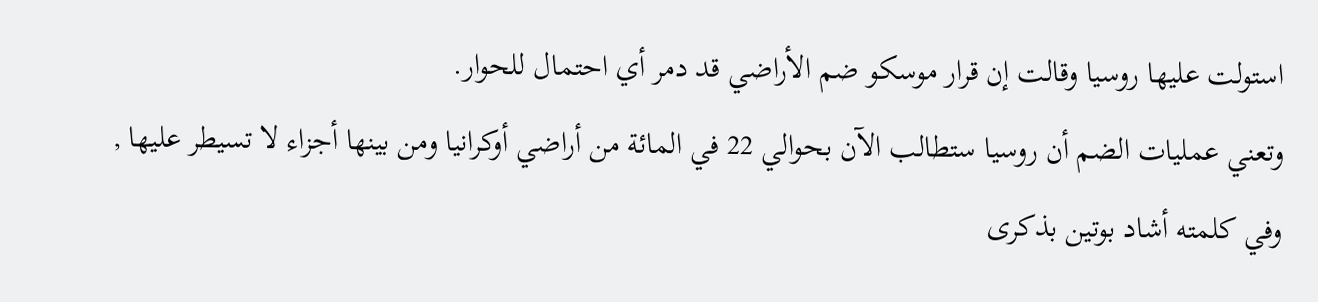استولت عليها روسيا وقالت إن قرار موسكو ضم الأراضي قد دمر أي احتمال للحوار.
وتعني عمليات الضم أن روسيا ستطالب الآن بحوالي 22 في المائة من أراضي أوكرانيا ومن بينها أجزاء لا تسيطر عليها , وفي كلمته أشاد بوتين بذكرى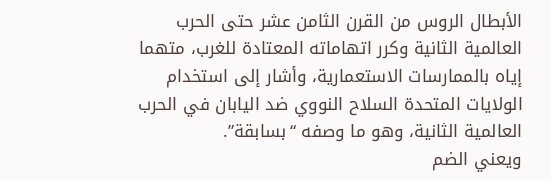الأبطال الروس من القرن الثامن عشر حتى الحرب العالمية الثانية وكرر اتهاماته المعتادة للغرب، متهما إياه بالممارسات الاستعمارية، وأشار إلى استخدام الولايات المتحدة السلاح النووي ضد اليابان في الحرب العالمية الثانية، وهو ما وصفه “بسابقة”.
ويعني الضم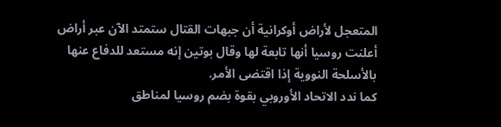المتعجل لأراض أوكرانية أن جبهات القتال ستمتد الآن عبر أراض أعلنت روسيا أنها تابعة لها وقال بوتين إنه مستعد للدفاع عنها بالأسلحة النووية إذا اقتضى الأمر.
كما ندد الاتحاد الأوروبي بقوة بضم روسيا لمناطق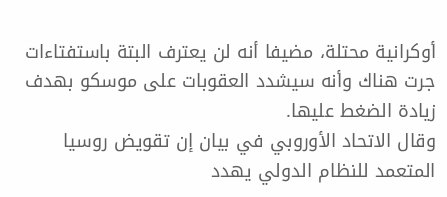أوكرانية محتلة، مضيفا أنه لن يعترف البتة باستفتاءات جرت هناك وأنه سيشدد العقوبات على موسكو بهدف زيادة الضغط عليها.
وقال الاتحاد الأوروبي في بيان إن تقويض روسيا المتعمد للنظام الدولي يهدد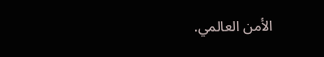الأمن العالمي.